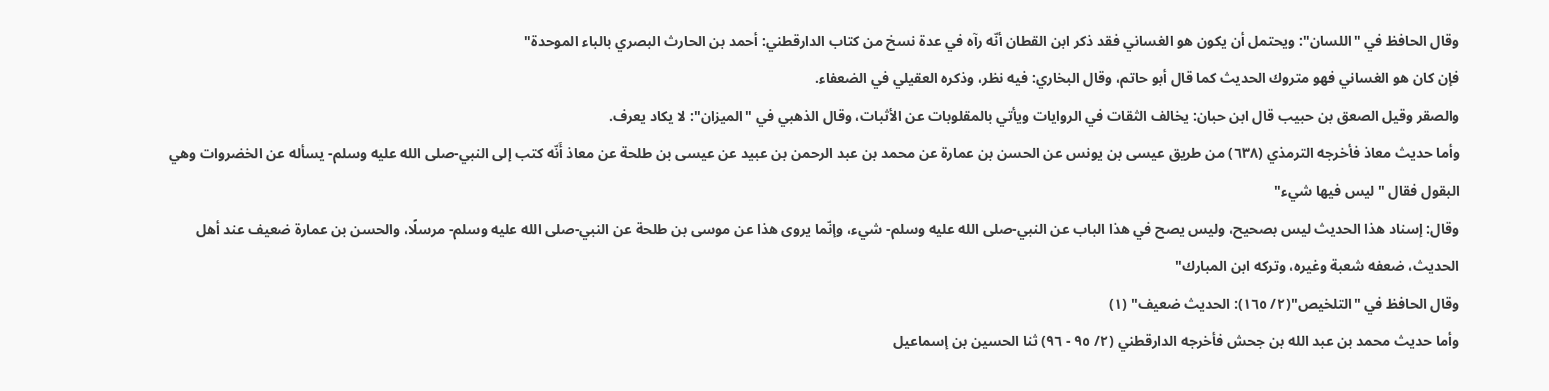وقال الحافظ في "اللسان": ويحتمل أن يكون هو الغساني فقد ذكر ابن القطان أنّه رآه في عدة نسخ من كتاب الدارقطني: أحمد بن الحارث البصري بالباء الموحدة"
فإن كان هو الغساني فهو متروك الحديث كما قال أبو حاتم، وقال البخاري: فيه نظر، وذكره العقيلي في الضعفاء.
والصقر وقيل الصعق بن حبيب قال ابن حبان: يخالف الثقات في الروايات ويأتي بالمقلوبات عن الأثبات، وقال الذهبي في "الميزان": لا يكاد يعرف.
وأما حديث معاذ فأخرجه الترمذي (٦٣٨) من طريق عيسى بن يونس عن الحسن بن عمارة عن محمد بن عبد الرحمن بن عبيد عن عيسى بن طلحة عن معاذ أَنّه كتب إلى النبي-صلى الله عليه وسلم- يسأله عن الخضروات وهي البقول فقال "ليس فيها شيء"
وقال: إسناد هذا الحديث ليس بصحيح، وليس يصح في هذا الباب عن النبي-صلى الله عليه وسلم- شيء، وإنّما يروى هذا عن موسى بن طلحة عن النبي-صلى الله عليه وسلم- مرسلًا، والحسن بن عمارة ضعيف عند أهل الحديث، ضعفه شعبة وغيره، وتركه ابن المبارك"
وقال الحافظ في "التلخيص"(٢/ ١٦٥): الحديث ضعيف" (١)
وأما حديث محمد بن عبد الله بن جحش فأخرجه الدارقطني (٢/ ٩٥ - ٩٦) ثنا الحسين بن إسماعيل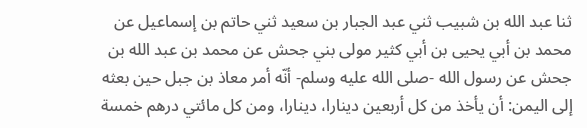ثنا عبد الله بن شبيب ثني عبد الجبار بن سعيد ثني حاتم بن إسماعيل عن محمد بن أبي يحيى بن أبي كثير مولى بني جحش عن محمد بن عبد الله بن جحش عن رسول الله -صلى الله عليه وسلم- أنّه أمر معاذ بن جبل حين بعثه إلى اليمن: أن يأخذ من كل أربعين دينارا، دينارا، ومن كل مائتي درهم خمسة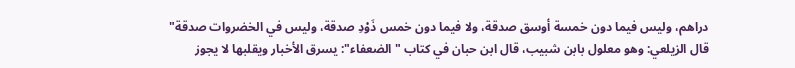دراهم، وليس فيما دون خمسة أوسق صدقة، ولا فيما دون خمس ذَوْدِ صدقة، وليس في الخضروات صدقة"
قال الزيلعي: وهو معلول بابن شبيب، قال ابن حبان في كتاب "الضعفاء": يسرق الأخبار ويقلبها لا يجوز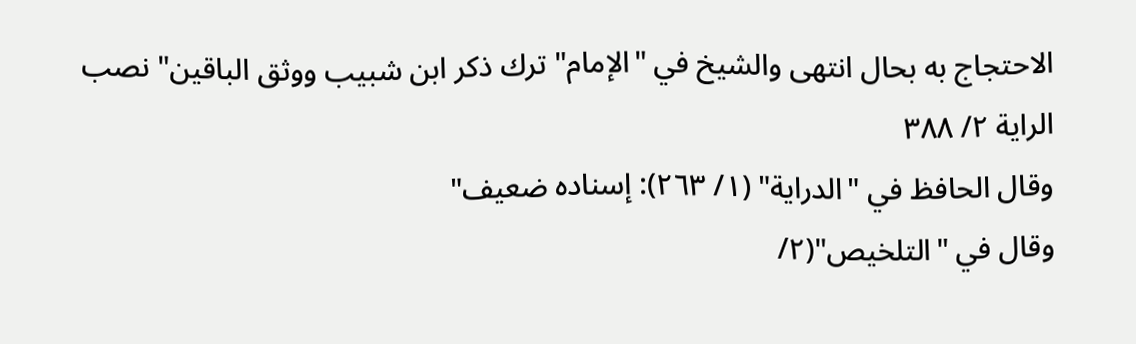الاحتجاج به بحال انتهى والشيخ في "الإمام" ترك ذكر ابن شبيب ووثق الباقين" نصب الراية ٢/ ٣٨٨
وقال الحافظ في "الدراية" (١/ ٢٦٣): إسناده ضعيف"
وقال في "التلخيص"(٢/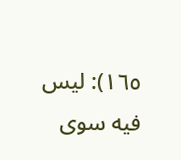١٦٥): ليس فيه سوى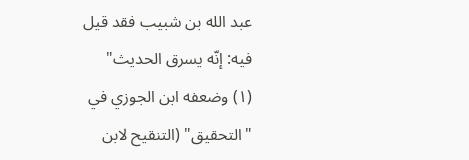عبد الله بن شبيب فقد قيل فيه: إنّه يسرق الحديث"
(١) وضعفه ابن الجوزي في "التحقيق" (التنقيح لابن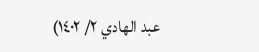عبد الهادي ٢/ ١٤٠٢)